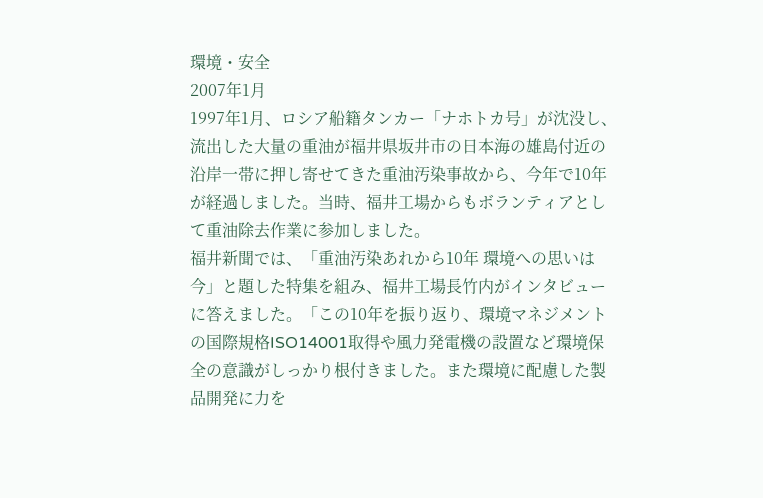環境・安全
2007年1月
1997年1月、ロシア船籍タンカー「ナホトカ号」が沈没し、流出した大量の重油が福井県坂井市の日本海の雄島付近の沿岸一帯に押し寄せてきた重油汚染事故から、今年で10年が経過しました。当時、福井工場からもボランティアとして重油除去作業に参加しました。
福井新聞では、「重油汚染あれから10年 環境への思いは今」と題した特集を組み、福井工場長竹内がインタビューに答えました。「この10年を振り返り、環境マネジメントの国際規格ISO14001取得や風力発電機の設置など環境保全の意識がしっかり根付きました。また環境に配慮した製品開発に力を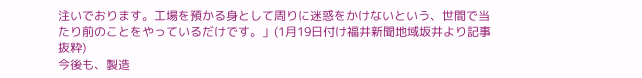注いでおります。工場を預かる身として周りに迷惑をかけないという、世間で当たり前のことをやっているだけです。」(1月19日付け福井新聞地域坂井より記事抜粋)
今後も、製造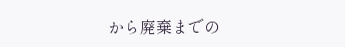から廃棄までの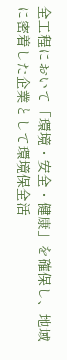全工程において「環境・安全・健康」を確保し、地域に密着した企業として環境保全活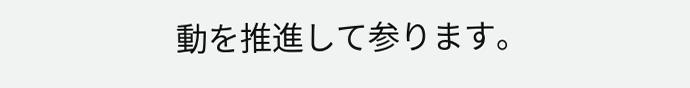動を推進して参ります。